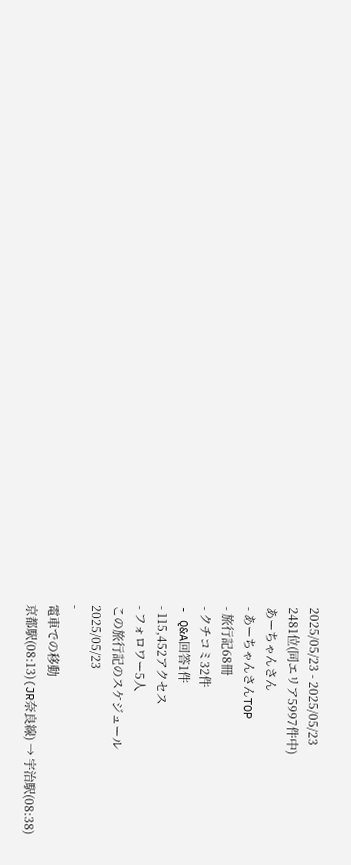2025/05/23 - 2025/05/23
2481位(同エリア5997件中)
あーちゃんさん
- あーちゃんさんTOP
- 旅行記68冊
- クチコミ32件
- Q&A回答1件
- 115,452アクセス
- フォロワー5人
この旅行記のスケジュール
2025/05/23
-
電車での移動
京都駅(08:13)(JR奈良線) → 宇治駅(08:38)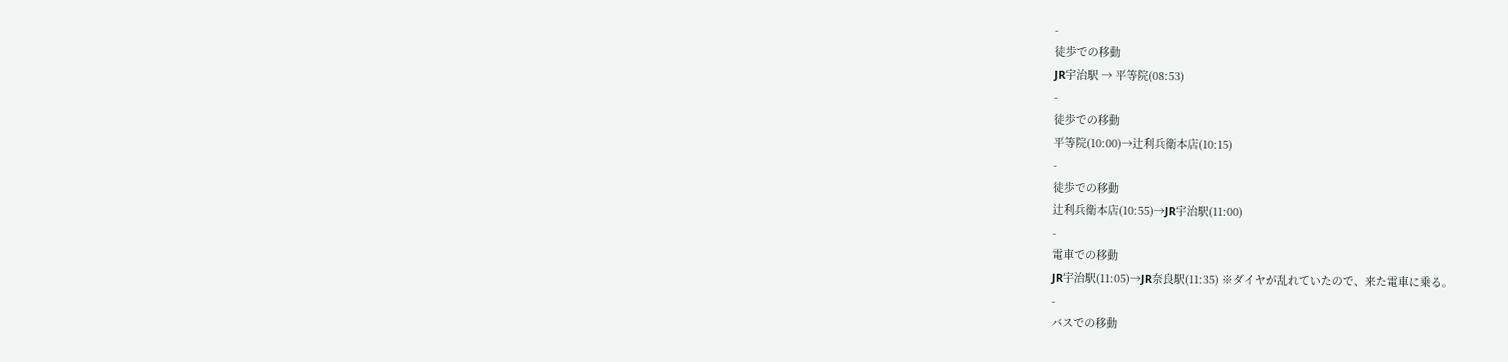-
徒歩での移動
JR宇治駅 → 平等院(08:53)
-
徒歩での移動
平等院(10:00)→辻利兵衛本店(10:15)
-
徒歩での移動
辻利兵衛本店(10:55)→JR宇治駅(11:00)
-
電車での移動
JR宇治駅(11:05)→JR奈良駅(11:35) ※ダイヤが乱れていたので、来た電車に乗る。
-
バスでの移動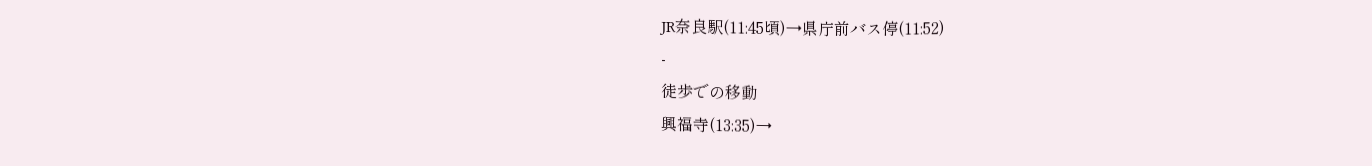JR奈良駅(11:45頃)→県庁前バス停(11:52)
-
徒歩での移動
興福寺(13:35)→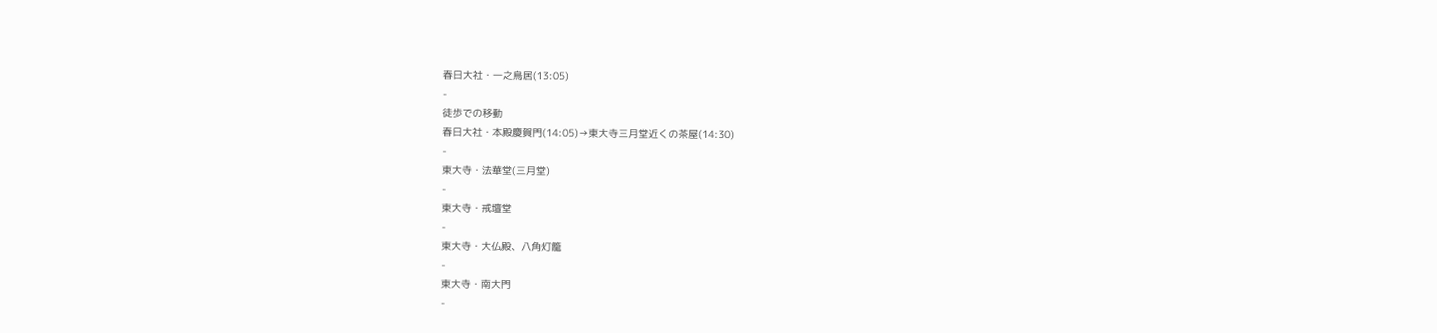春日大社・一之鳥居(13:05)
-
徒歩での移動
春日大社・本殿慶賀門(14:05)→東大寺三月堂近くの茶屋(14:30)
-
東大寺・法華堂(三月堂)
-
東大寺・戒壇堂
-
東大寺・大仏殿、八角灯籠
-
東大寺・南大門
-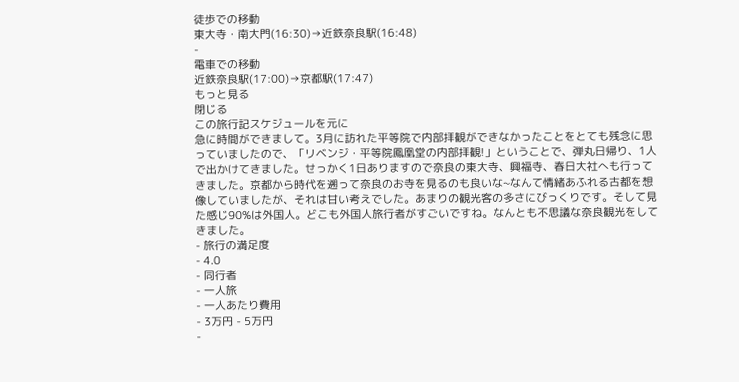徒歩での移動
東大寺・南大門(16:30)→近鉄奈良駅(16:48)
-
電車での移動
近鉄奈良駅(17:00)→京都駅(17:47)
もっと見る
閉じる
この旅行記スケジュールを元に
急に時間ができまして。3月に訪れた平等院で内部拝観ができなかったことをとても残念に思っていましたので、「リベンジ・平等院鳳凰堂の内部拝観!」ということで、弾丸日帰り、1人で出かけてきました。せっかく1日ありますので奈良の東大寺、興福寺、春日大社へも行ってきました。京都から時代を遡って奈良のお寺を見るのも良いな~なんて情緒あふれる古都を想像していましたが、それは甘い考えでした。あまりの観光客の多さにびっくりです。そして見た感じ90%は外国人。どこも外国人旅行者がすごいですね。なんとも不思議な奈良観光をしてきました。
- 旅行の満足度
- 4.0
- 同行者
- 一人旅
- 一人あたり費用
- 3万円 - 5万円
-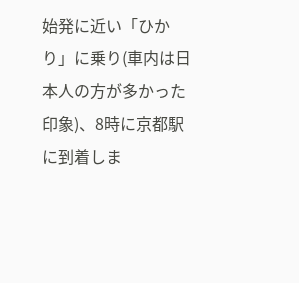始発に近い「ひかり」に乗り(車内は日本人の方が多かった印象)、8時に京都駅に到着しま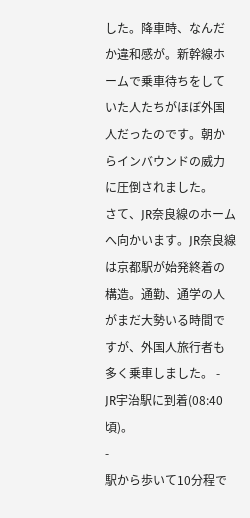した。降車時、なんだか違和感が。新幹線ホームで乗車待ちをしていた人たちがほぼ外国人だったのです。朝からインバウンドの威力に圧倒されました。
さて、JR奈良線のホームへ向かいます。JR奈良線は京都駅が始発終着の構造。通勤、通学の人がまだ大勢いる時間ですが、外国人旅行者も多く乗車しました。 -
JR宇治駅に到着(08:40頃)。
-
駅から歩いて10分程で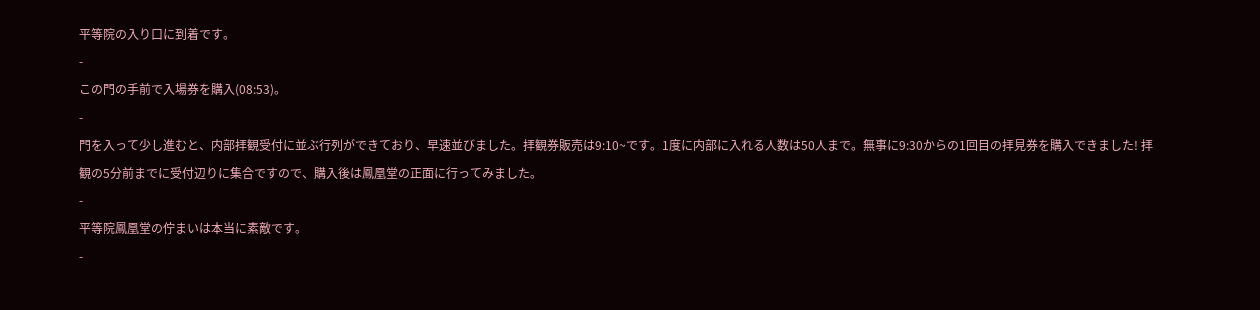平等院の入り口に到着です。
-
この門の手前で入場券を購入(08:53)。
-
門を入って少し進むと、内部拝観受付に並ぶ行列ができており、早速並びました。拝観券販売は9:10~です。1度に内部に入れる人数は50人まで。無事に9:30からの1回目の拝見券を購入できました! 拝観の5分前までに受付辺りに集合ですので、購入後は鳳凰堂の正面に行ってみました。
-
平等院鳳凰堂の佇まいは本当に素敵です。
-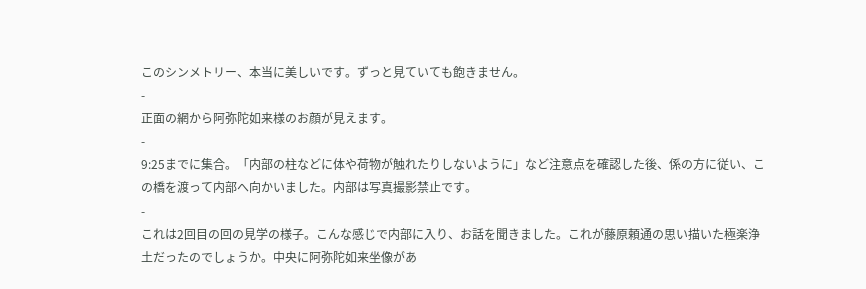このシンメトリー、本当に美しいです。ずっと見ていても飽きません。
-
正面の網から阿弥陀如来様のお顔が見えます。
-
9:25までに集合。「内部の柱などに体や荷物が触れたりしないように」など注意点を確認した後、係の方に従い、この橋を渡って内部へ向かいました。内部は写真撮影禁止です。
-
これは2回目の回の見学の様子。こんな感じで内部に入り、お話を聞きました。これが藤原頼通の思い描いた極楽浄土だったのでしょうか。中央に阿弥陀如来坐像があ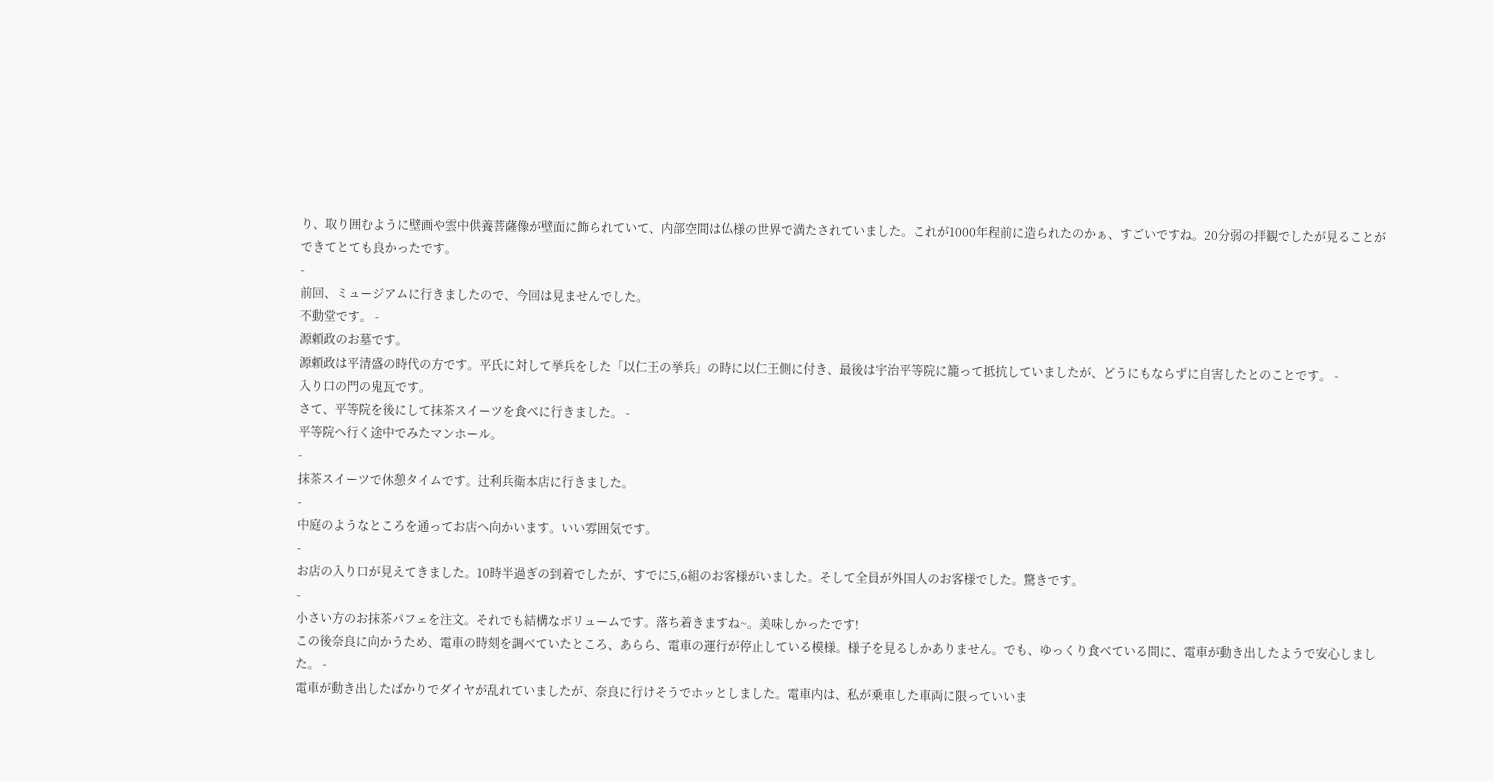り、取り囲むように壁画や雲中供養菩薩像が壁面に飾られていて、内部空間は仏様の世界で満たされていました。これが1000年程前に造られたのかぁ、すごいですね。20分弱の拝観でしたが見ることができてとても良かったです。
-
前回、ミュージアムに行きましたので、今回は見ませんでした。
不動堂です。 -
源頼政のお墓です。
源頼政は平清盛の時代の方です。平氏に対して挙兵をした「以仁王の挙兵」の時に以仁王側に付き、最後は宇治平等院に籠って抵抗していましたが、どうにもならずに自害したとのことです。 -
入り口の門の鬼瓦です。
さて、平等院を後にして抹茶スイーツを食べに行きました。 -
平等院へ行く途中でみたマンホール。
-
抹茶スイーツで休憩タイムです。辻利兵衛本店に行きました。
-
中庭のようなところを通ってお店へ向かいます。いい雰囲気です。
-
お店の入り口が見えてきました。10時半過ぎの到着でしたが、すでに5,6組のお客様がいました。そして全員が外国人のお客様でした。驚きです。
-
小さい方のお抹茶パフェを注文。それでも結構なボリュームです。落ち着きますね~。美味しかったです!
この後奈良に向かうため、電車の時刻を調べていたところ、あらら、電車の運行が停止している模様。様子を見るしかありません。でも、ゆっくり食べている間に、電車が動き出したようで安心しました。 -
電車が動き出したばかりでダイヤが乱れていましたが、奈良に行けそうでホッとしました。電車内は、私が乗車した車両に限っていいま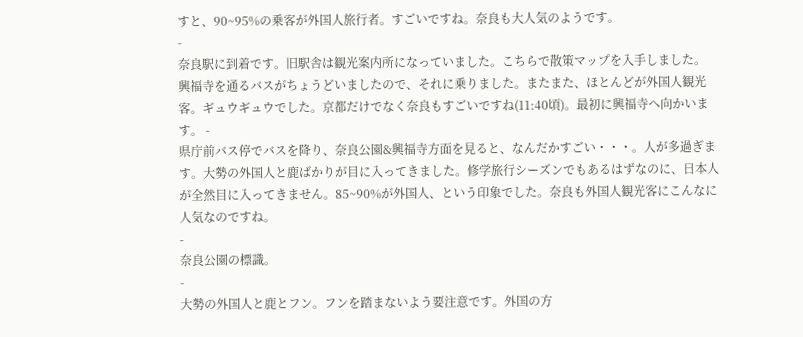すと、90~95%の乗客が外国人旅行者。すごいですね。奈良も大人気のようです。
-
奈良駅に到着です。旧駅舎は観光案内所になっていました。こちらで散策マップを入手しました。
興福寺を通るバスがちょうどいましたので、それに乗りました。またまた、ほとんどが外国人観光客。ギュウギュウでした。京都だけでなく奈良もすごいですね(11:40頃)。最初に興福寺へ向かいます。 -
県庁前バス停でバスを降り、奈良公園&興福寺方面を見ると、なんだかすごい・・・。人が多過ぎます。大勢の外国人と鹿ばかりが目に入ってきました。修学旅行シーズンでもあるはずなのに、日本人が全然目に入ってきません。85~90%が外国人、という印象でした。奈良も外国人観光客にこんなに人気なのですね。
-
奈良公園の標識。
-
大勢の外国人と鹿とフン。フンを踏まないよう要注意です。外国の方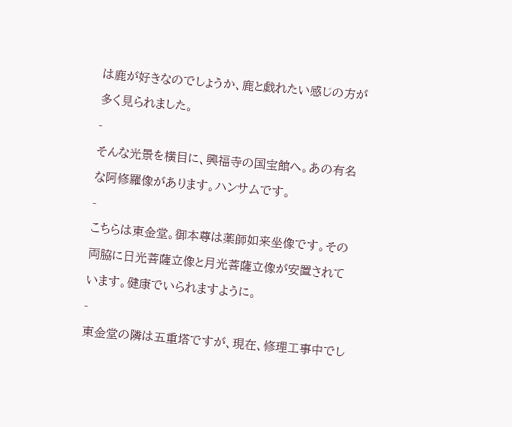は鹿が好きなのでしょうか、鹿と戯れたい感じの方が多く見られました。
-
そんな光景を横目に、興福寺の国宝館へ。あの有名な阿修羅像があります。ハンサムです。
-
こちらは東金堂。御本尊は薬師如来坐像です。その両脇に日光菩薩立像と月光菩薩立像が安置されています。健康でいられますように。
-
東金堂の隣は五重塔ですが、現在、修理工事中でし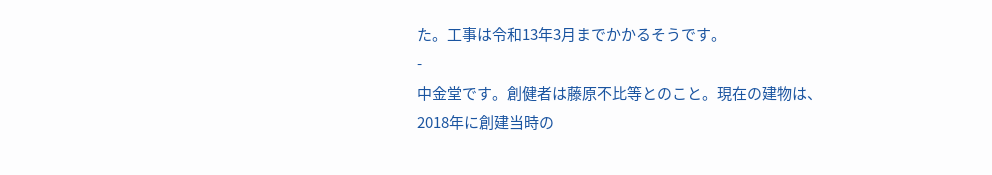た。工事は令和13年3月までかかるそうです。
-
中金堂です。創健者は藤原不比等とのこと。現在の建物は、2018年に創建当時の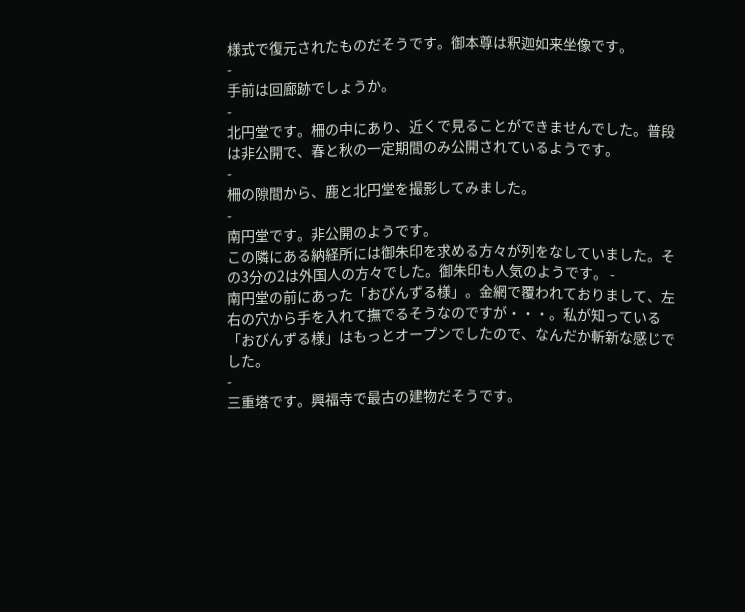様式で復元されたものだそうです。御本尊は釈迦如来坐像です。
-
手前は回廊跡でしょうか。
-
北円堂です。柵の中にあり、近くで見ることができませんでした。普段は非公開で、春と秋の一定期間のみ公開されているようです。
-
柵の隙間から、鹿と北円堂を撮影してみました。
-
南円堂です。非公開のようです。
この隣にある納経所には御朱印を求める方々が列をなしていました。その3分の2は外国人の方々でした。御朱印も人気のようです。 -
南円堂の前にあった「おびんずる様」。金網で覆われておりまして、左右の穴から手を入れて撫でるそうなのですが・・・。私が知っている「おびんずる様」はもっとオープンでしたので、なんだか斬新な感じでした。
-
三重塔です。興福寺で最古の建物だそうです。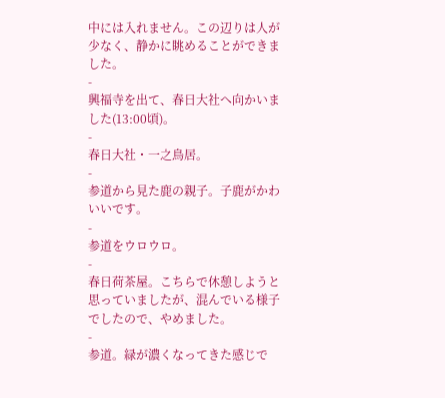中には入れません。この辺りは人が少なく、静かに眺めることができました。
-
興福寺を出て、春日大社へ向かいました(13:00頃)。
-
春日大社・一之鳥居。
-
参道から見た鹿の親子。子鹿がかわいいです。
-
参道をウロウロ。
-
春日荷茶屋。こちらで休憩しようと思っていましたが、混んでいる様子でしたので、やめました。
-
参道。緑が濃くなってきた感じで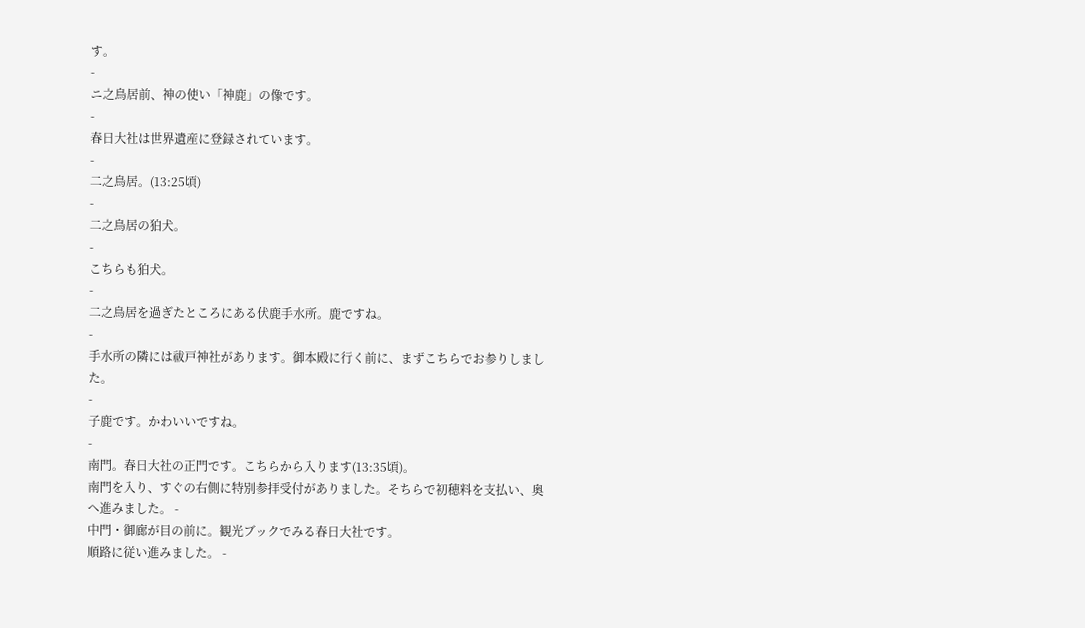す。
-
ニ之鳥居前、神の使い「神鹿」の像です。
-
春日大社は世界遺産に登録されています。
-
二之鳥居。(13:25頃)
-
二之鳥居の狛犬。
-
こちらも狛犬。
-
二之鳥居を過ぎたところにある伏鹿手水所。鹿ですね。
-
手水所の隣には祓戸神社があります。御本殿に行く前に、まずこちらでお参りしました。
-
子鹿です。かわいいですね。
-
南門。春日大社の正門です。こちらから入ります(13:35頃)。
南門を入り、すぐの右側に特別参拝受付がありました。そちらで初穂料を支払い、奥へ進みました。 -
中門・御廊が目の前に。観光ブックでみる春日大社です。
順路に従い進みました。 -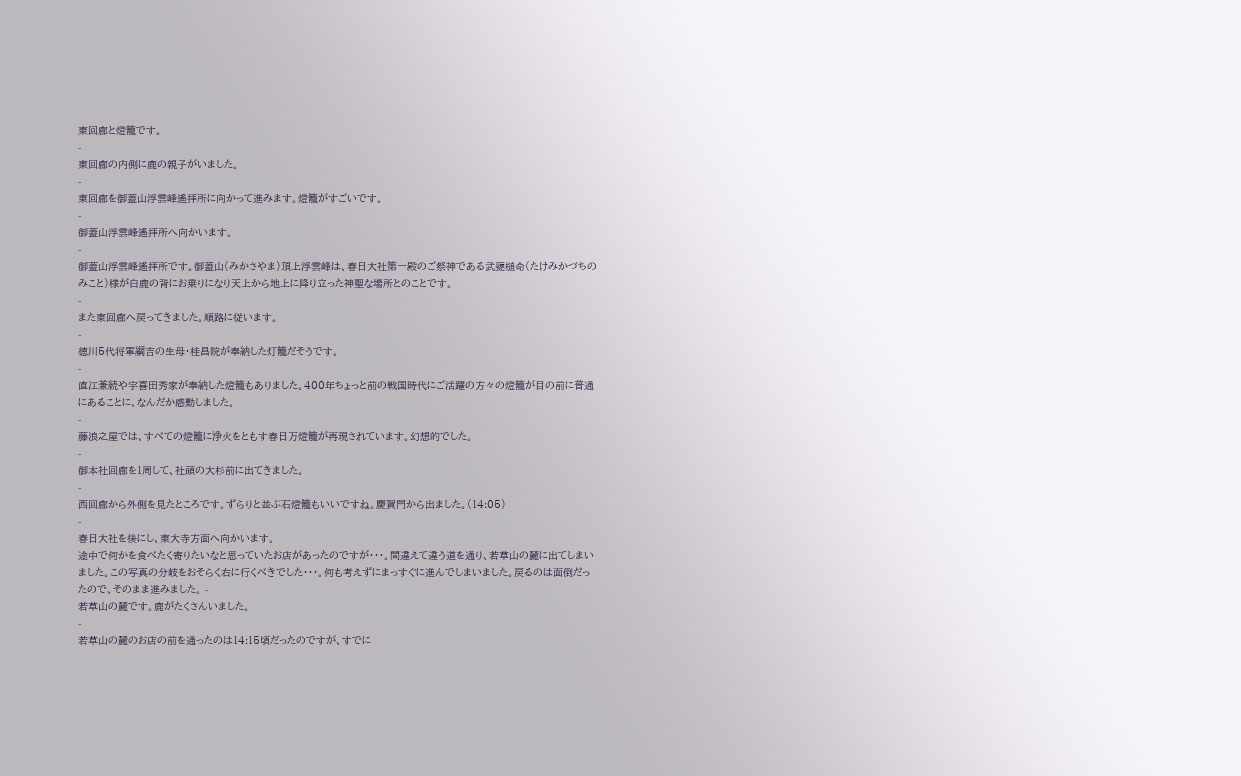東回廊と燈籠です。
-
東回廊の内側に鹿の親子がいました。
-
東回廊を御蓋山浮雲峰遙拝所に向かって進みます。燈籠がすごいです。
-
御蓋山浮雲峰遙拝所へ向かいます。
-
御蓋山浮雲峰遙拝所です。御蓋山(みかさやま)頂上浮雲峰は、春日大社第一殿のご祭神である武甕槌命(たけみかづちのみこと)様が白鹿の背にお乗りになり天上から地上に降り立った神聖な場所とのことです。
-
また東回廊へ戻ってきました。順路に従います。
-
徳川5代将軍綱吉の生母・桂昌院が奉納した灯籠だそうです。
-
直江兼続や宇喜田秀家が奉納した燈籠もありました。400年ちょっと前の戦国時代にご活躍の方々の燈籠が目の前に普通にあることに、なんだか感動しました。
-
藤浪之屋では、すべての燈籠に浄火をともす春日万燈籠が再現されています。幻想的でした。
-
御本社回廊を1周して、社頭の大杉前に出てきました。
-
西回廊から外側を見たところです。ずらりと並ぶ石燈籠もいいですね。慶賀門から出ました。(14:05)
-
春日大社を後にし、東大寺方面へ向かいます。
途中で何かを食べたく寄りたいなと思っていたお店があったのですが・・・。間違えて違う道を通り、若草山の麓に出てしまいました。この写真の分岐をおそらく右に行くべきでした・・・。何も考えずにまっすぐに進んでしまいました。戻るのは面倒だったので、そのまま進みました。 -
若草山の麓です。鹿がたくさんいました。
-
若草山の麓のお店の前を通ったのは14:15頃だったのですが、すでに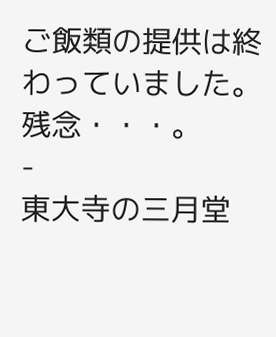ご飯類の提供は終わっていました。残念・・・。
-
東大寺の三月堂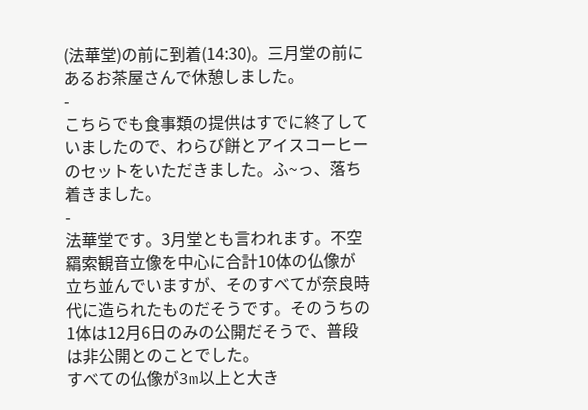(法華堂)の前に到着(14:30)。三月堂の前にあるお茶屋さんで休憩しました。
-
こちらでも食事類の提供はすでに終了していましたので、わらび餅とアイスコーヒーのセットをいただきました。ふ~っ、落ち着きました。
-
法華堂です。3月堂とも言われます。不空羂索観音立像を中心に合計10体の仏像が立ち並んでいますが、そのすべてが奈良時代に造られたものだそうです。そのうちの1体は12月6日のみの公開だそうで、普段は非公開とのことでした。
すべての仏像が3m以上と大き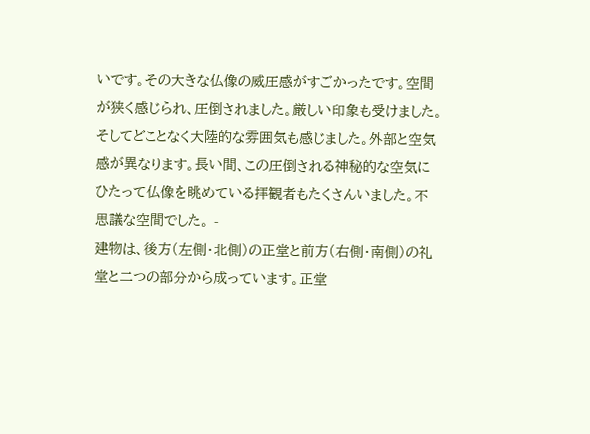いです。その大きな仏像の威圧感がすごかったです。空間が狭く感じられ、圧倒されました。厳しい印象も受けました。そしてどことなく大陸的な雰囲気も感じました。外部と空気感が異なります。長い間、この圧倒される神秘的な空気にひたって仏像を眺めている拝観者もたくさんいました。不思議な空間でした。 -
建物は、後方(左側・北側)の正堂と前方(右側・南側)の礼堂と二つの部分から成っています。正堂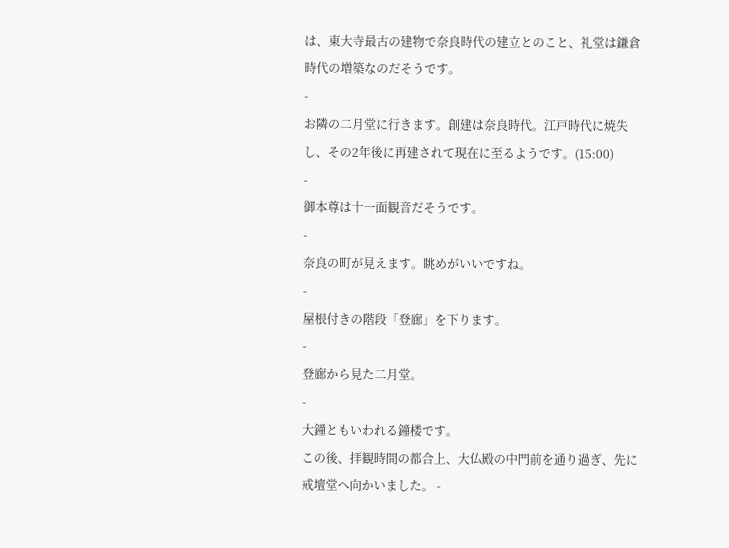は、東大寺最古の建物で奈良時代の建立とのこと、礼堂は鎌倉時代の増築なのだそうです。
-
お隣の二月堂に行きます。創建は奈良時代。江戸時代に焼失し、その2年後に再建されて現在に至るようです。(15:00)
-
御本尊は十一面観音だそうです。
-
奈良の町が見えます。眺めがいいですね。
-
屋根付きの階段「登廊」を下ります。
-
登廊から見た二月堂。
-
大鐘ともいわれる鐘楼です。
この後、拝観時間の都合上、大仏殿の中門前を通り過ぎ、先に戒壇堂へ向かいました。 -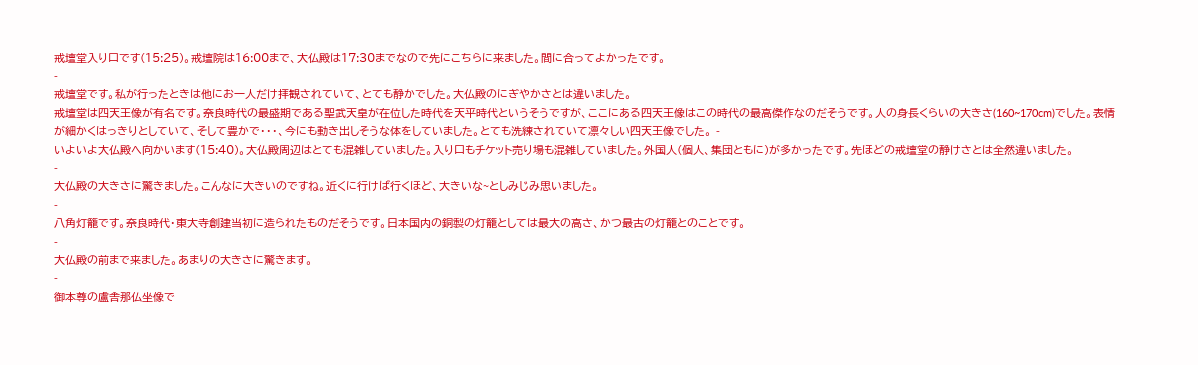戒壇堂入り口です(15:25)。戒壇院は16:00まで、大仏殿は17:30までなので先にこちらに来ました。間に合ってよかったです。
-
戒壇堂です。私が行ったときは他にお一人だけ拝観されていて、とても静かでした。大仏殿のにぎやかさとは違いました。
戒壇堂は四天王像が有名です。奈良時代の最盛期である聖武天皇が在位した時代を天平時代というそうですが、ここにある四天王像はこの時代の最高傑作なのだそうです。人の身長くらいの大きさ(160~170cm)でした。表情が細かくはっきりとしていて、そして豊かで・・・、今にも動き出しそうな体をしていました。とても洗練されていて凛々しい四天王像でした。 -
いよいよ大仏殿へ向かいます(15:40)。大仏殿周辺はとても混雑していました。入り口もチケット売り場も混雑していました。外国人(個人、集団ともに)が多かったです。先ほどの戒壇堂の静けさとは全然違いました。
-
大仏殿の大きさに驚きました。こんなに大きいのですね。近くに行けば行くほど、大きいな~としみじみ思いました。
-
八角灯籠です。奈良時代・東大寺創建当初に造られたものだそうです。日本国内の銅製の灯籠としては最大の高さ、かつ最古の灯籠とのことです。
-
大仏殿の前まで来ました。あまりの大きさに驚きます。
-
御本尊の盧舎那仏坐像で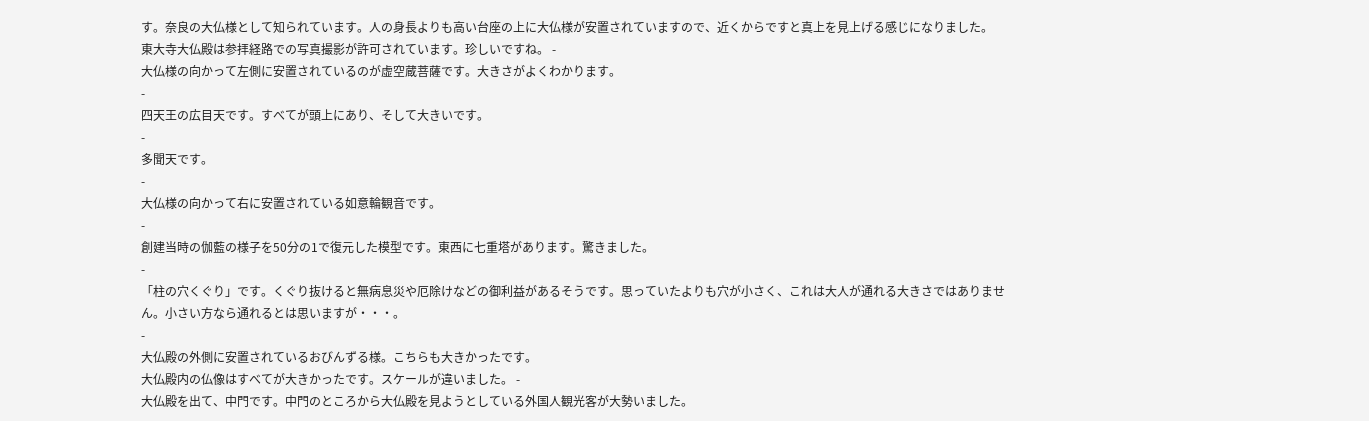す。奈良の大仏様として知られています。人の身長よりも高い台座の上に大仏様が安置されていますので、近くからですと真上を見上げる感じになりました。
東大寺大仏殿は参拝経路での写真撮影が許可されています。珍しいですね。 -
大仏様の向かって左側に安置されているのが虚空蔵菩薩です。大きさがよくわかります。
-
四天王の広目天です。すべてが頭上にあり、そして大きいです。
-
多聞天です。
-
大仏様の向かって右に安置されている如意輪観音です。
-
創建当時の伽藍の様子を50分の1で復元した模型です。東西に七重塔があります。驚きました。
-
「柱の穴くぐり」です。くぐり抜けると無病息災や厄除けなどの御利益があるそうです。思っていたよりも穴が小さく、これは大人が通れる大きさではありません。小さい方なら通れるとは思いますが・・・。
-
大仏殿の外側に安置されているおびんずる様。こちらも大きかったです。
大仏殿内の仏像はすべてが大きかったです。スケールが違いました。 -
大仏殿を出て、中門です。中門のところから大仏殿を見ようとしている外国人観光客が大勢いました。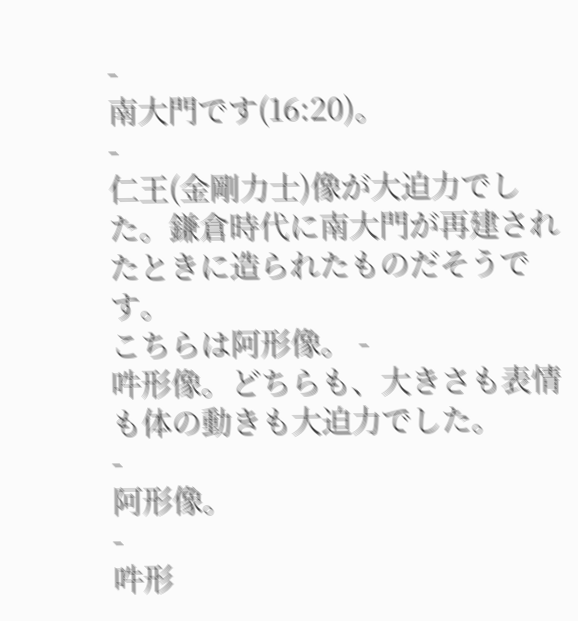-
南大門です(16:20)。
-
仁王(金剛力士)像が大迫力でした。鎌倉時代に南大門が再建されたときに造られたものだそうです。
こちらは阿形像。 -
吽形像。どちらも、大きさも表情も体の動きも大迫力でした。
-
阿形像。
-
吽形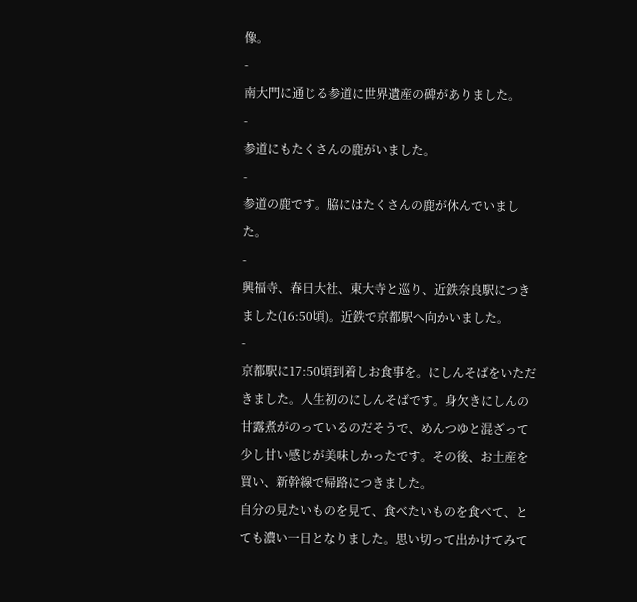像。
-
南大門に通じる参道に世界遺産の碑がありました。
-
参道にもたくさんの鹿がいました。
-
参道の鹿です。脇にはたくさんの鹿が休んでいました。
-
興福寺、春日大社、東大寺と巡り、近鉄奈良駅につきました(16:50頃)。近鉄で京都駅へ向かいました。
-
京都駅に17:50頃到着しお食事を。にしんそばをいただきました。人生初のにしんそばです。身欠きにしんの甘露煮がのっているのだそうで、めんつゆと混ざって少し甘い感じが美味しかったです。その後、お土産を買い、新幹線で帰路につきました。
自分の見たいものを見て、食べたいものを食べて、とても濃い一日となりました。思い切って出かけてみて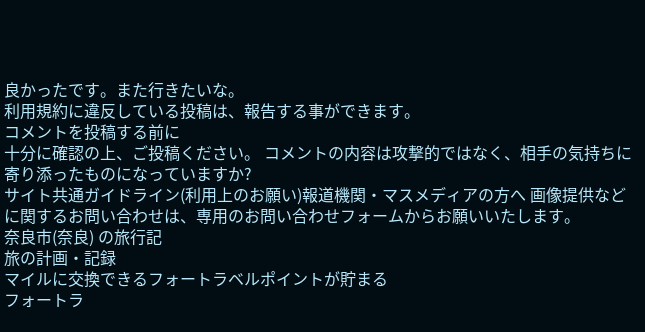良かったです。また行きたいな。
利用規約に違反している投稿は、報告する事ができます。
コメントを投稿する前に
十分に確認の上、ご投稿ください。 コメントの内容は攻撃的ではなく、相手の気持ちに寄り添ったものになっていますか?
サイト共通ガイドライン(利用上のお願い)報道機関・マスメディアの方へ 画像提供などに関するお問い合わせは、専用のお問い合わせフォームからお願いいたします。
奈良市(奈良) の旅行記
旅の計画・記録
マイルに交換できるフォートラベルポイントが貯まる
フォートラ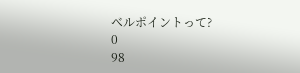ベルポイントって?
0
98